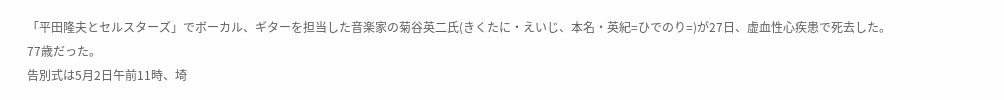「平田隆夫とセルスターズ」でボーカル、ギターを担当した音楽家の菊谷英二氏(きくたに・えいじ、本名・英紀=ひでのり=)が27日、虚血性心疾患で死去した。
77歳だった。
告別式は5月2日午前11時、埼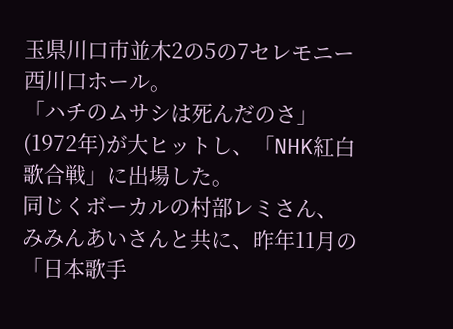玉県川口市並木2の5の7セレモニー西川口ホール。
「ハチのムサシは死んだのさ」(1972年)が大ヒットし、「NHK紅白歌合戦」に出場した。
同じくボーカルの村部レミさん、みみんあいさんと共に、昨年11月の「日本歌手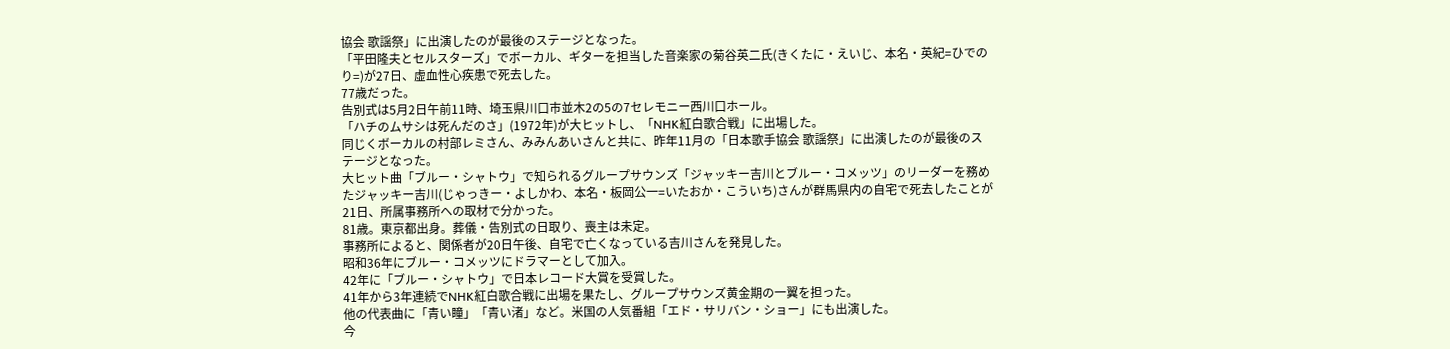協会 歌謡祭」に出演したのが最後のステージとなった。
「平田隆夫とセルスターズ」でボーカル、ギターを担当した音楽家の菊谷英二氏(きくたに・えいじ、本名・英紀=ひでのり=)が27日、虚血性心疾患で死去した。
77歳だった。
告別式は5月2日午前11時、埼玉県川口市並木2の5の7セレモニー西川口ホール。
「ハチのムサシは死んだのさ」(1972年)が大ヒットし、「NHK紅白歌合戦」に出場した。
同じくボーカルの村部レミさん、みみんあいさんと共に、昨年11月の「日本歌手協会 歌謡祭」に出演したのが最後のステージとなった。
大ヒット曲「ブルー・シャトウ」で知られるグループサウンズ「ジャッキー吉川とブルー・コメッツ」のリーダーを務めたジャッキー吉川(じゃっきー・よしかわ、本名・板岡公一=いたおか・こういち)さんが群馬県内の自宅で死去したことが21日、所属事務所への取材で分かった。
81歳。東京都出身。葬儀・告別式の日取り、喪主は未定。
事務所によると、関係者が20日午後、自宅で亡くなっている吉川さんを発見した。
昭和36年にブルー・コメッツにドラマーとして加入。
42年に「ブルー・シャトウ」で日本レコード大賞を受賞した。
41年から3年連続でNHK紅白歌合戦に出場を果たし、グループサウンズ黄金期の一翼を担った。
他の代表曲に「青い瞳」「青い渚」など。米国の人気番組「エド・サリバン・ショー」にも出演した。
今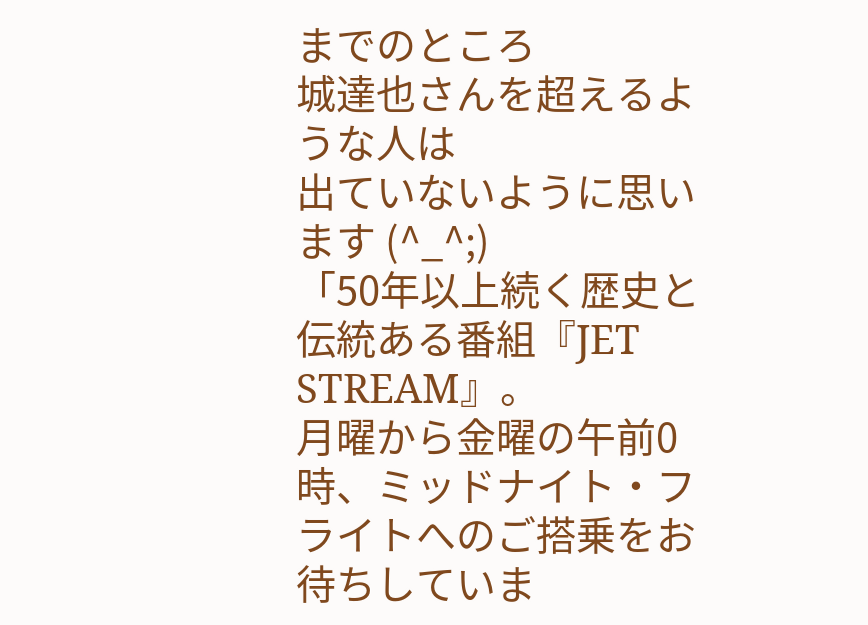までのところ
城達也さんを超えるような人は
出ていないように思います (^_^;)
「50年以上続く歴史と伝統ある番組『JET STREAM』。
月曜から金曜の午前0時、ミッドナイト・フライトへのご搭乗をお待ちしていま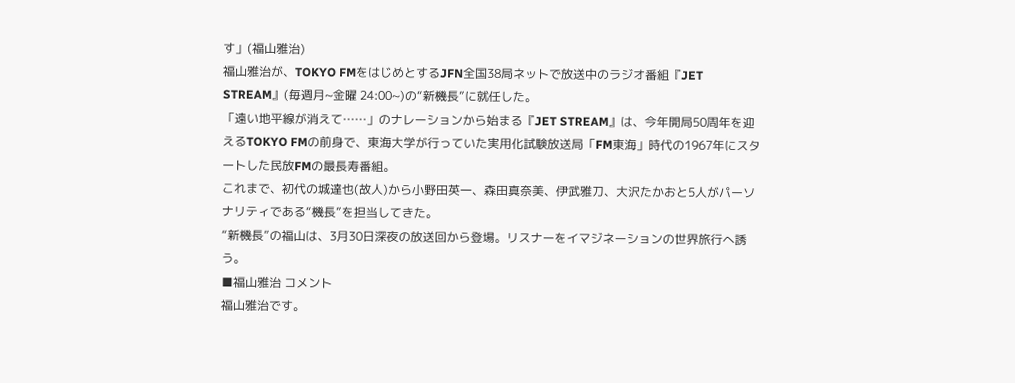す」(福山雅治)
福山雅治が、TOKYO FMをはじめとするJFN全国38局ネットで放送中のラジオ番組『JET STREAM』(毎週月~金曜 24:00~)の“新機長”に就任した。
「遠い地平線が消えて……」のナレーションから始まる『JET STREAM』は、今年開局50周年を迎えるTOKYO FMの前身で、東海大学が行っていた実用化試験放送局「FM東海」時代の1967年にスタートした民放FMの最長寿番組。
これまで、初代の城達也(故人)から小野田英一、森田真奈美、伊武雅刀、大沢たかおと5人がパーソナリティである“機長”を担当してきた。
“新機長”の福山は、3月30日深夜の放送回から登場。リスナーをイマジネーションの世界旅行へ誘う。
■福山雅治 コメント
福山雅治です。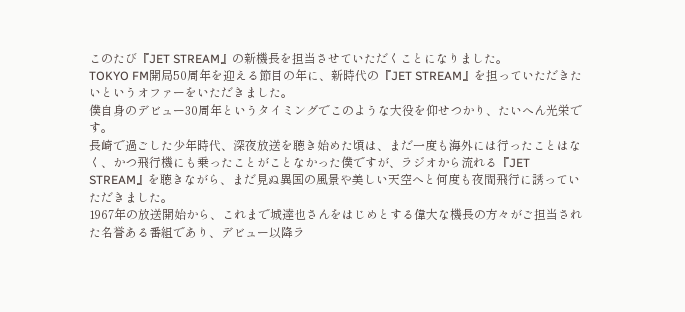このたび『JET STREAM』の新機長を担当させていただくことになりました。
TOKYO FM開局50周年を迎える節目の年に、新時代の『JET STREAM』を担っていただきたいというオファーをいただきました。
僕自身のデビュー30周年というタイミングでこのような大役を仰せつかり、たいへん光栄です。
長崎で過ごした少年時代、深夜放送を聴き始めた頃は、まだ一度も海外には行ったことはなく、かつ飛行機にも乗ったことがことなかった僕ですが、ラジオから流れる『JET STREAM』を聴きながら、まだ見ぬ異国の風景や美しい天空へと何度も夜間飛行に誘っていただきました。
1967年の放送開始から、これまで城達也さんをはじめとする偉大な機長の方々がご担当された名誉ある番組であり、デビュー以降ラ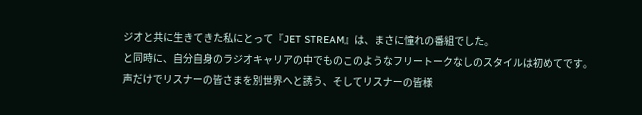ジオと共に生きてきた私にとって『JET STREAM』は、まさに憧れの番組でした。
と同時に、自分自身のラジオキャリアの中でものこのようなフリートークなしのスタイルは初めてです。
声だけでリスナーの皆さまを別世界へと誘う、そしてリスナーの皆様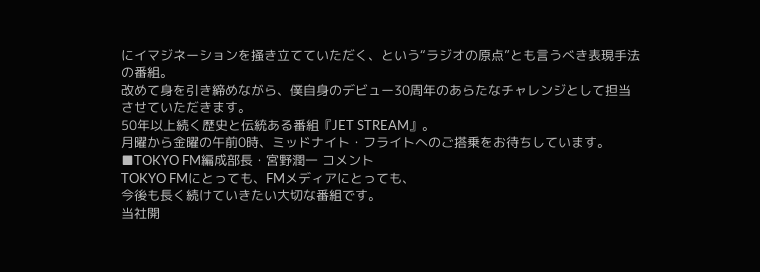にイマジネーションを掻き立てていただく、という“ラジオの原点”とも言うべき表現手法の番組。
改めて身を引き締めながら、僕自身のデビュー30周年のあらたなチャレンジとして担当させていただきます。
50年以上続く歴史と伝統ある番組『JET STREAM』。
月曜から金曜の午前0時、ミッドナイト・フライトへのご搭乗をお待ちしています。
■TOKYO FM編成部長・宮野潤一 コメント
TOKYO FMにとっても、FMメディアにとっても、
今後も長く続けていきたい大切な番組です。
当社開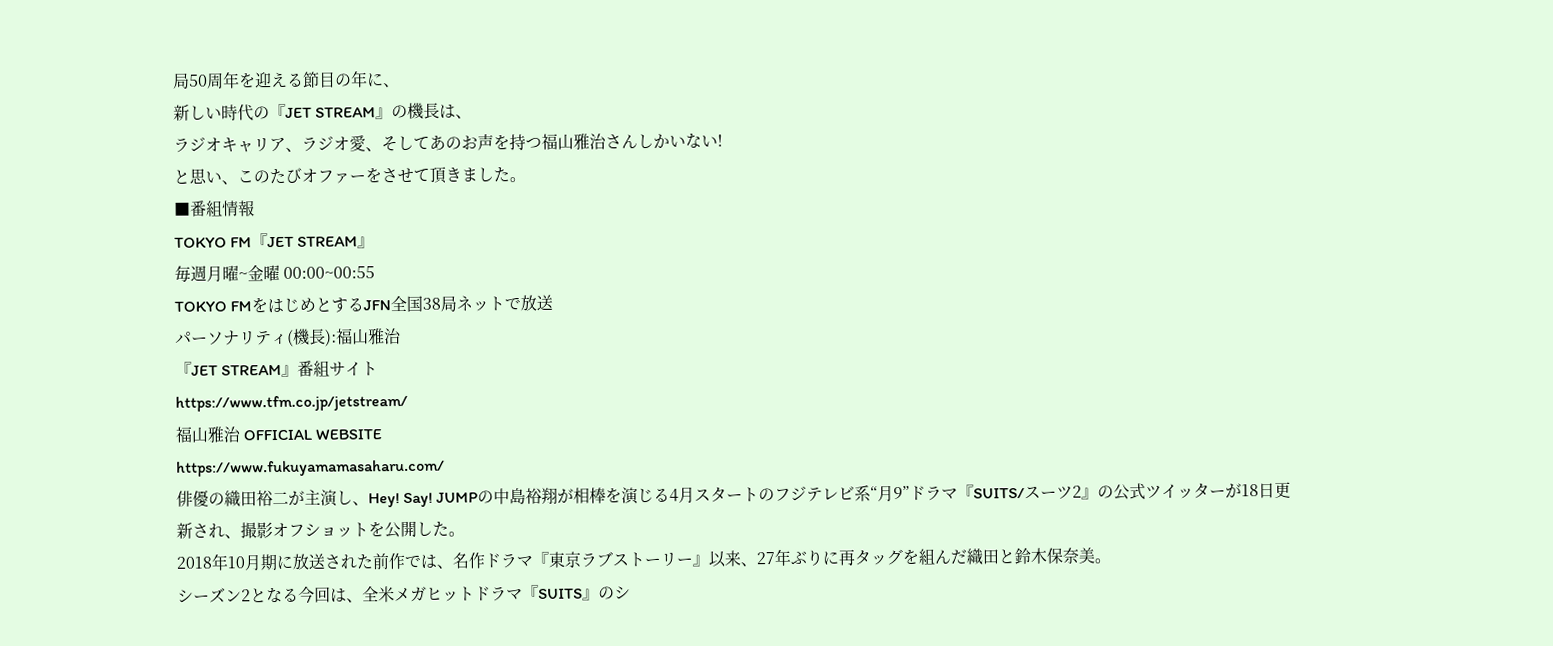局50周年を迎える節目の年に、
新しい時代の『JET STREAM』の機長は、
ラジオキャリア、ラジオ愛、そしてあのお声を持つ福山雅治さんしかいない!
と思い、このたびオファーをさせて頂きました。
■番組情報
TOKYO FM『JET STREAM』
毎週月曜~金曜 00:00~00:55
TOKYO FMをはじめとするJFN全国38局ネットで放送
パーソナリティ(機長):福山雅治
『JET STREAM』番組サイト
https://www.tfm.co.jp/jetstream/
福山雅治 OFFICIAL WEBSITE
https://www.fukuyamamasaharu.com/
俳優の織田裕二が主演し、Hey! Say! JUMPの中島裕翔が相棒を演じる4月スタートのフジテレビ系“月9”ドラマ『SUITS/スーツ2』の公式ツイッターが18日更新され、撮影オフショットを公開した。
2018年10月期に放送された前作では、名作ドラマ『東京ラブストーリー』以来、27年ぶりに再タッグを組んだ織田と鈴木保奈美。
シーズン2となる今回は、全米メガヒットドラマ『SUITS』のシ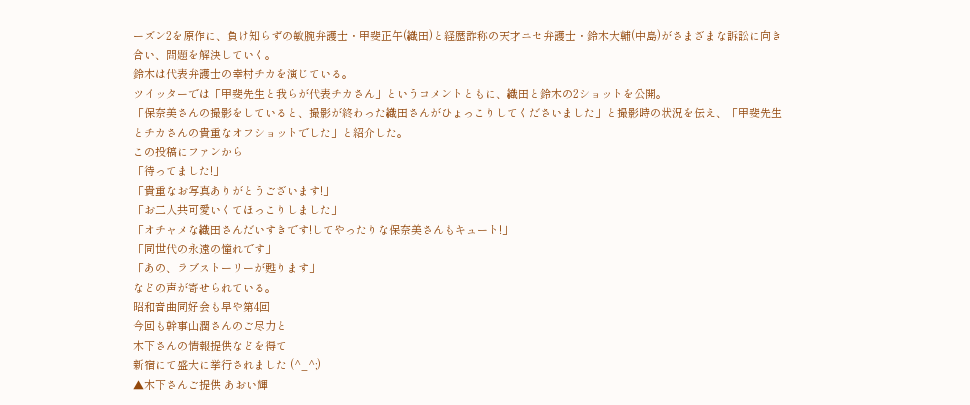ーズン2を原作に、負け知らずの敏腕弁護士・甲斐正午(織田)と経歴詐称の天才ニセ弁護士・鈴木大輔(中島)がさまざまな訴訟に向き合い、問題を解決していく。
鈴木は代表弁護士の幸村チカを演じている。
ツイッターでは「甲斐先生と我らが代表チカさん」というコメントともに、織田と鈴木の2ショットを公開。
「保奈美さんの撮影をしていると、撮影が終わった織田さんがひょっこりしてくださいました」と撮影時の状況を伝え、「甲斐先生とチカさんの貴重なオフショットでした」と紹介した。
この投稿にファンから
「待ってました!」
「貴重なお写真ありがとうございます!」
「お二人共可愛いくてほっこりしました」
「オチャメな織田さんだいすきです!してやったりな保奈美さんもキュート!」
「同世代の永遠の憧れです」
「あの、ラブストーリーが甦ります」
などの声が寄せられている。
昭和音曲同好会も早や第4回
今回も幹事山潤さんのご尽力と
木下さんの情報提供などを得て
新宿にて盛大に挙行されました (^_^;)
▲木下さんご提供 あおい輝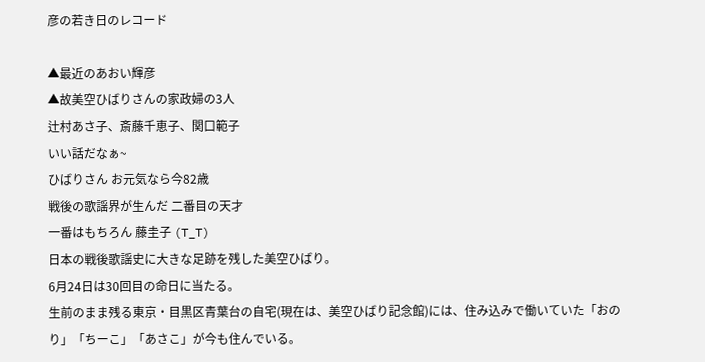彦の若き日のレコード

▲最近のあおい輝彦
▲故美空ひばりさんの家政婦の3人
辻村あさ子、斎藤千恵子、関口範子
いい話だなぁ~
ひばりさん お元気なら今82歳
戦後の歌謡界が生んだ 二番目の天才
一番はもちろん 藤圭子 (T_T)
日本の戦後歌謡史に大きな足跡を残した美空ひばり。
6月24日は30回目の命日に当たる。
生前のまま残る東京・目黒区青葉台の自宅(現在は、美空ひばり記念館)には、住み込みで働いていた「おのり」「ちーこ」「あさこ」が今も住んでいる。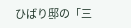ひばり邸の「三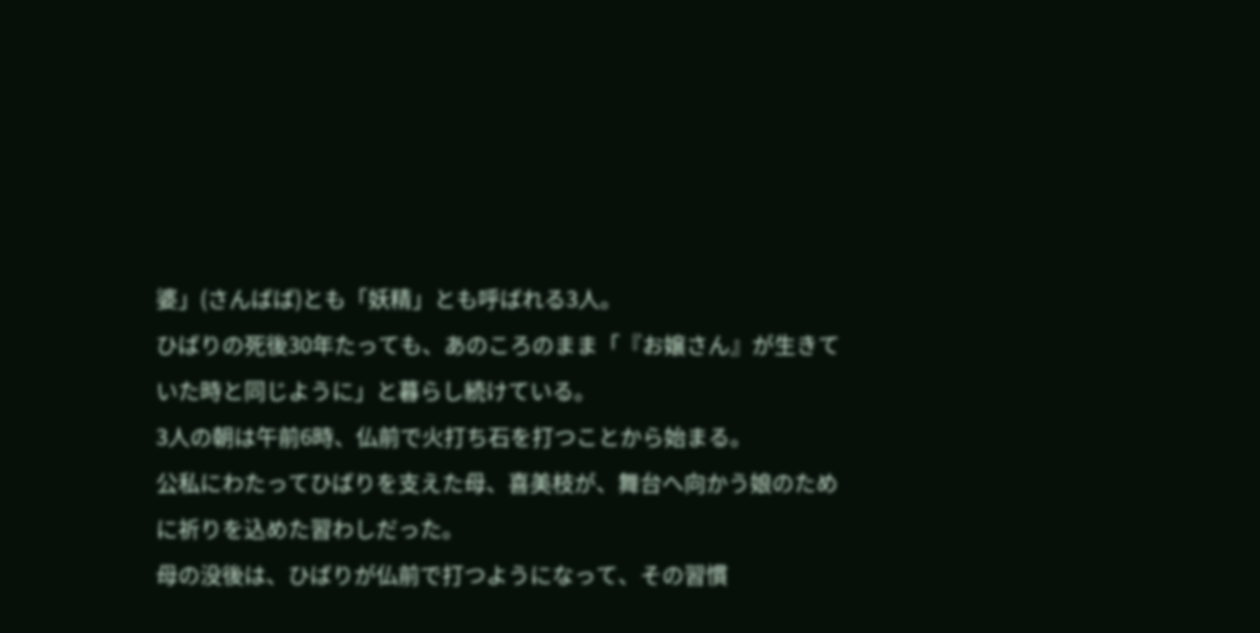婆」(さんばば)とも「妖精」とも呼ばれる3人。
ひばりの死後30年たっても、あのころのまま「『お嬢さん』が生きていた時と同じように」と暮らし続けている。
3人の朝は午前6時、仏前で火打ち石を打つことから始まる。
公私にわたってひばりを支えた母、喜美枝が、舞台へ向かう娘のために祈りを込めた習わしだった。
母の没後は、ひばりが仏前で打つようになって、その習慣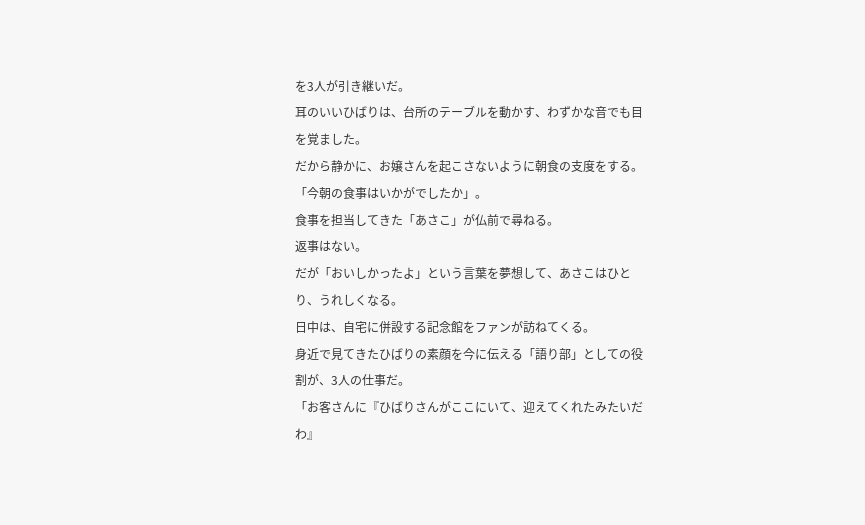を3人が引き継いだ。
耳のいいひばりは、台所のテーブルを動かす、わずかな音でも目を覚ました。
だから静かに、お嬢さんを起こさないように朝食の支度をする。
「今朝の食事はいかがでしたか」。
食事を担当してきた「あさこ」が仏前で尋ねる。
返事はない。
だが「おいしかったよ」という言葉を夢想して、あさこはひとり、うれしくなる。
日中は、自宅に併設する記念館をファンが訪ねてくる。
身近で見てきたひばりの素顔を今に伝える「語り部」としての役割が、3人の仕事だ。
「お客さんに『ひばりさんがここにいて、迎えてくれたみたいだわ』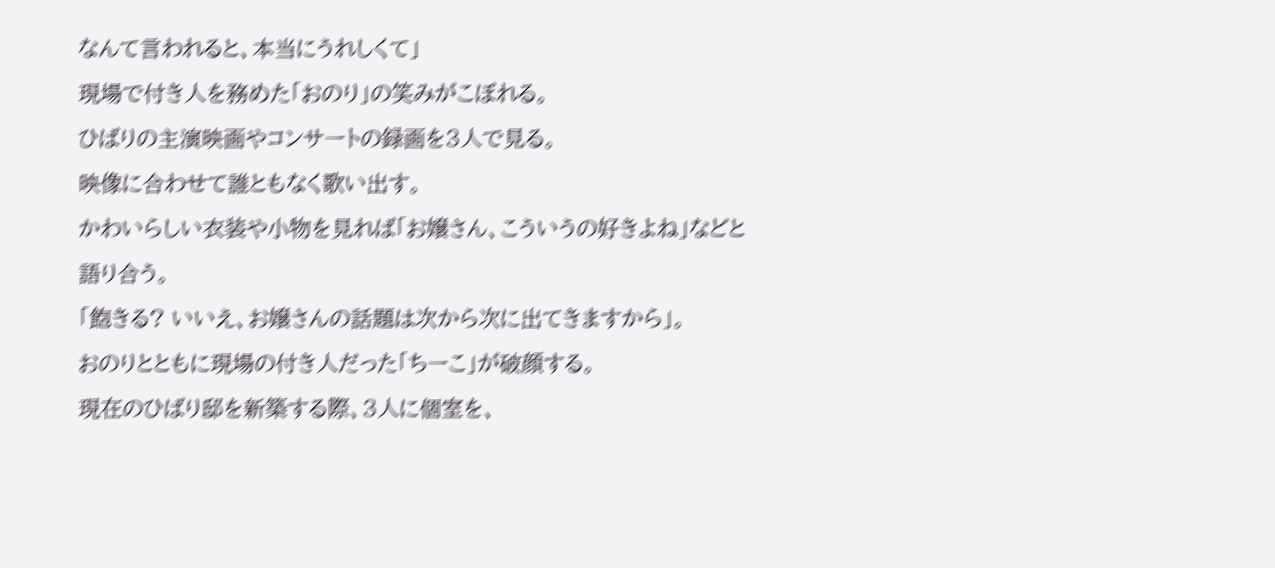なんて言われると、本当にうれしくて」
現場で付き人を務めた「おのり」の笑みがこぼれる。
ひばりの主演映画やコンサートの録画を3人で見る。
映像に合わせて誰ともなく歌い出す。
かわいらしい衣装や小物を見れば「お嬢さん、こういうの好きよね」などと語り合う。
「飽きる? いいえ、お嬢さんの話題は次から次に出てきますから」。
おのりとともに現場の付き人だった「ちーこ」が破顔する。
現在のひばり邸を新築する際、3人に個室を、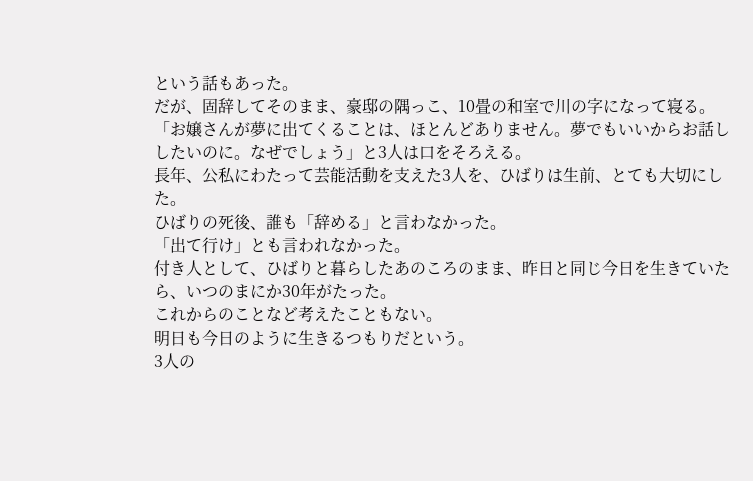という話もあった。
だが、固辞してそのまま、豪邸の隅っこ、10畳の和室で川の字になって寝る。
「お嬢さんが夢に出てくることは、ほとんどありません。夢でもいいからお話ししたいのに。なぜでしょう」と3人は口をそろえる。
長年、公私にわたって芸能活動を支えた3人を、ひばりは生前、とても大切にした。
ひばりの死後、誰も「辞める」と言わなかった。
「出て行け」とも言われなかった。
付き人として、ひばりと暮らしたあのころのまま、昨日と同じ今日を生きていたら、いつのまにか30年がたった。
これからのことなど考えたこともない。
明日も今日のように生きるつもりだという。
3人の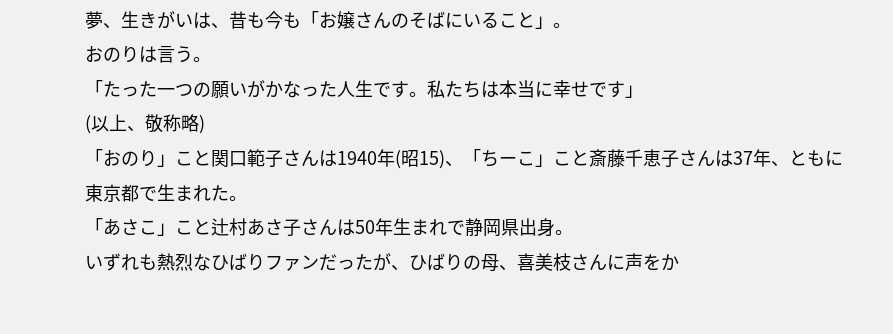夢、生きがいは、昔も今も「お嬢さんのそばにいること」。
おのりは言う。
「たった一つの願いがかなった人生です。私たちは本当に幸せです」
(以上、敬称略)
「おのり」こと関口範子さんは1940年(昭15)、「ちーこ」こと斎藤千恵子さんは37年、ともに東京都で生まれた。
「あさこ」こと辻村あさ子さんは50年生まれで静岡県出身。
いずれも熱烈なひばりファンだったが、ひばりの母、喜美枝さんに声をか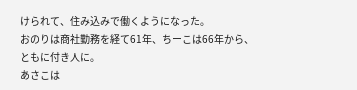けられて、住み込みで働くようになった。
おのりは商社勤務を経て61年、ちーこは66年から、ともに付き人に。
あさこは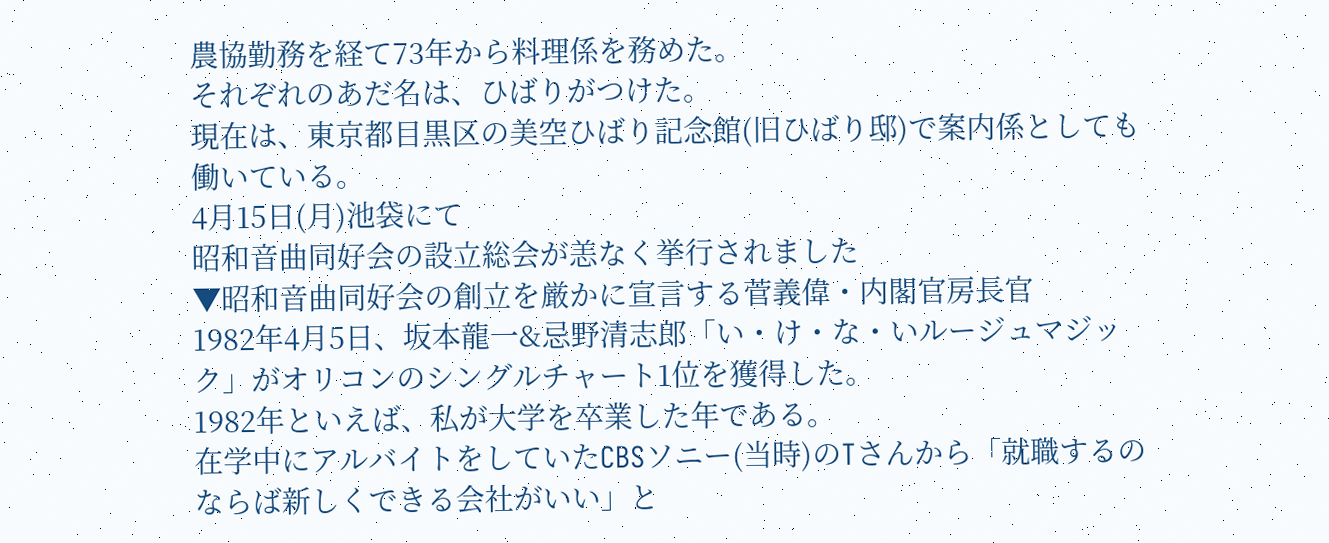農協勤務を経て73年から料理係を務めた。
それぞれのあだ名は、ひばりがつけた。
現在は、東京都目黒区の美空ひばり記念館(旧ひばり邸)で案内係としても働いている。
4月15日(月)池袋にて
昭和音曲同好会の設立総会が恙なく挙行されました
▼昭和音曲同好会の創立を厳かに宣言する菅義偉・内閣官房長官
1982年4月5日、坂本龍一&忌野清志郎「い・け・な・いルージュマジック」がオリコンのシングルチャート1位を獲得した。
1982年といえば、私が大学を卒業した年である。
在学中にアルバイトをしていたCBSソニー(当時)のTさんから「就職するのならば新しくできる会社がいい」と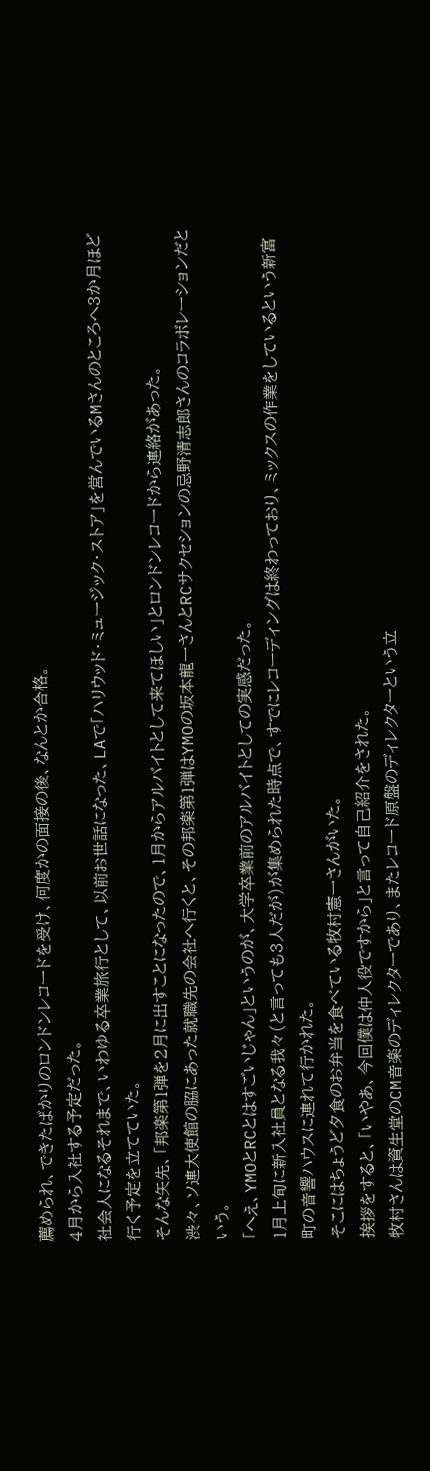薦められ、できたばかりのロンドンレコードを受け、何度かの面接の後、なんとか合格。
4月から入社する予定だった。
社会人になるそれまで、いわゆる卒業旅行として、以前お世話になった、LAで「ハリウッド・ミュージック・ストア」を営んでいるMさんのところへ3か月ほど行く予定を立てていた。
そんな矢先、「邦楽第1弾を2月に出すことになったので、1月からアルバイトとして来てほしい」とロンドンレコードから連絡があった。
渋々、ソ連大使館の脇にあった就職先の会社へ行くと、その邦楽第1弾はYMOの坂本龍一さんとRCサクセションの忌野清志郎さんのコラボレーションだという。
「へえ、YMOとRCとはすごいじゃん」というのが、大学卒業前のアルバイトとしての実感だった。
1月上旬に新入社員となる我々(と言っても3人だが)が集められた時点で、すでにレコーディングは終わっており、ミックスの作業をしているという新富町の音響ハウスに連れて行かれた。
そこにはちょうど夕食のお弁当を食べている牧村憲一さんがいた。
挨拶をすると、「いやあ、今回僕は仲人役ですから」と言って自己紹介をされた。
牧村さんは資生堂のCM音楽のディレクターであり、またレコード原盤のディレクターという立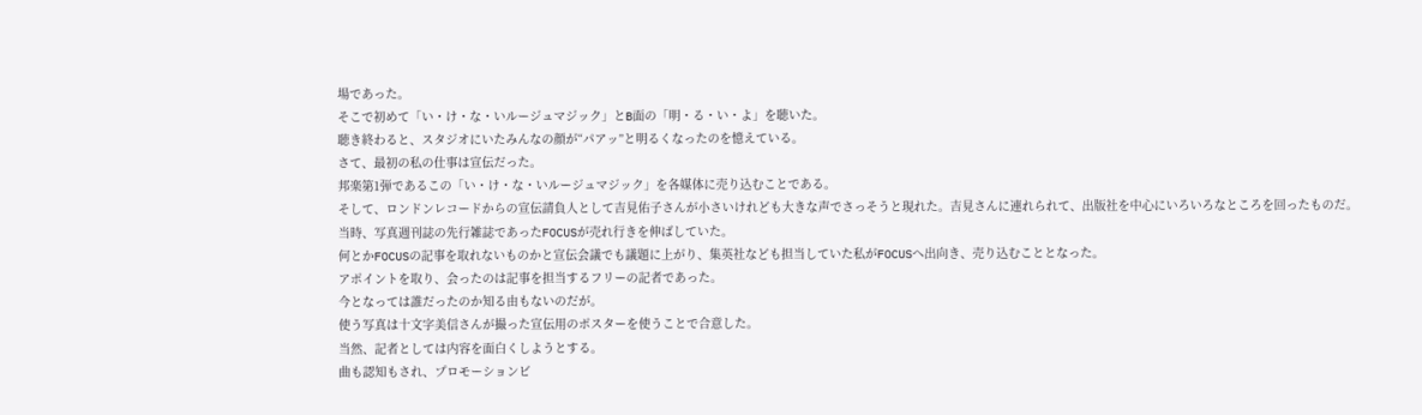場であった。
そこで初めて「い・け・な・いルージュマジック」とB面の「明・る・い・よ」を聴いた。
聴き終わると、スタジオにいたみんなの顔が“パアッ”と明るくなったのを憶えている。
さて、最初の私の仕事は宣伝だった。
邦楽第1弾であるこの「い・け・な・いルージュマジック」を各媒体に売り込むことである。
そして、ロンドンレコードからの宣伝請負人として吉見佑子さんが小さいけれども大きな声でさっそうと現れた。吉見さんに連れられて、出版社を中心にいろいろなところを回ったものだ。
当時、写真週刊誌の先行雑誌であったFOCUSが売れ行きを伸ばしていた。
何とかFOCUSの記事を取れないものかと宣伝会議でも議題に上がり、集英社なども担当していた私がFOCUSへ出向き、売り込むこととなった。
アポイントを取り、会ったのは記事を担当するフリーの記者であった。
今となっては誰だったのか知る由もないのだが。
使う写真は十文字美信さんが撮った宣伝用のポスターを使うことで合意した。
当然、記者としては内容を面白くしようとする。
曲も認知もされ、プロモーションビ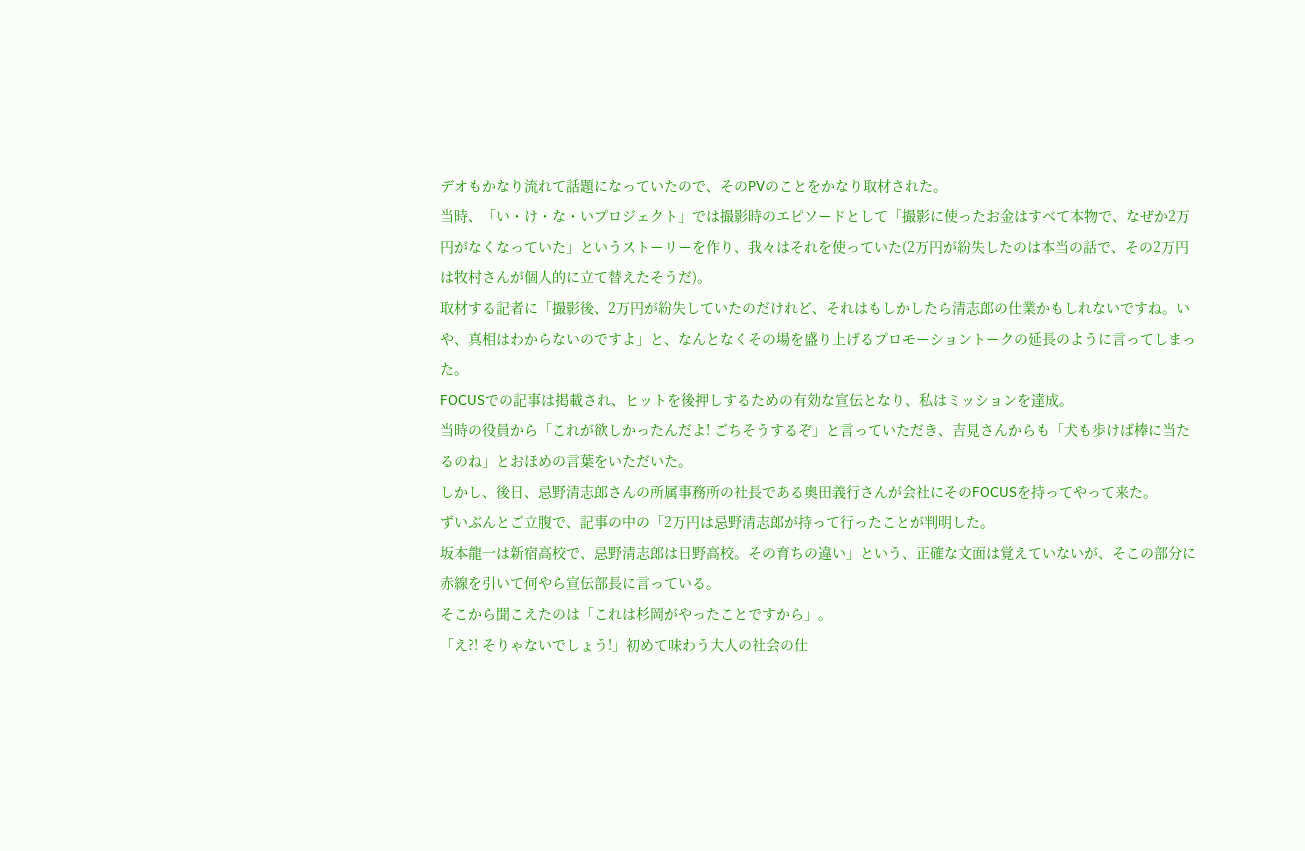デオもかなり流れて話題になっていたので、そのPVのことをかなり取材された。
当時、「い・け・な・いプロジェクト」では撮影時のエピソードとして「撮影に使ったお金はすべて本物で、なぜか2万円がなくなっていた」というストーリーを作り、我々はそれを使っていた(2万円が紛失したのは本当の話で、その2万円は牧村さんが個人的に立て替えたそうだ)。
取材する記者に「撮影後、2万円が紛失していたのだけれど、それはもしかしたら清志郎の仕業かもしれないですね。いや、真相はわからないのですよ」と、なんとなくその場を盛り上げるプロモーショントークの延長のように言ってしまった。
FOCUSでの記事は掲載され、ヒットを後押しするための有効な宣伝となり、私はミッションを達成。
当時の役員から「これが欲しかったんだよ! ごちそうするぞ」と言っていただき、吉見さんからも「犬も歩けば棒に当たるのね」とおほめの言葉をいただいた。
しかし、後日、忌野清志郎さんの所属事務所の社長である奥田義行さんが会社にそのFOCUSを持ってやって来た。
ずいぶんとご立腹で、記事の中の「2万円は忌野清志郎が持って行ったことが判明した。
坂本龍一は新宿高校で、忌野清志郎は日野高校。その育ちの違い」という、正確な文面は覚えていないが、そこの部分に赤線を引いて何やら宣伝部長に言っている。
そこから聞こえたのは「これは杉岡がやったことですから」。
「え?! そりゃないでしょう!」初めて味わう大人の社会の仕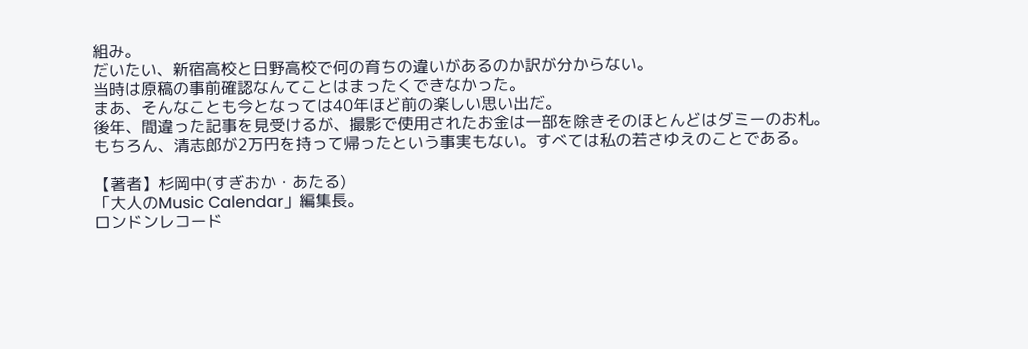組み。
だいたい、新宿高校と日野高校で何の育ちの違いがあるのか訳が分からない。
当時は原稿の事前確認なんてことはまったくできなかった。
まあ、そんなことも今となっては40年ほど前の楽しい思い出だ。
後年、間違った記事を見受けるが、撮影で使用されたお金は一部を除きそのほとんどはダミーのお札。
もちろん、清志郎が2万円を持って帰ったという事実もない。すべては私の若さゆえのことである。

【著者】杉岡中(すぎおか・あたる)
「大人のMusic Calendar」編集長。
ロンドンレコード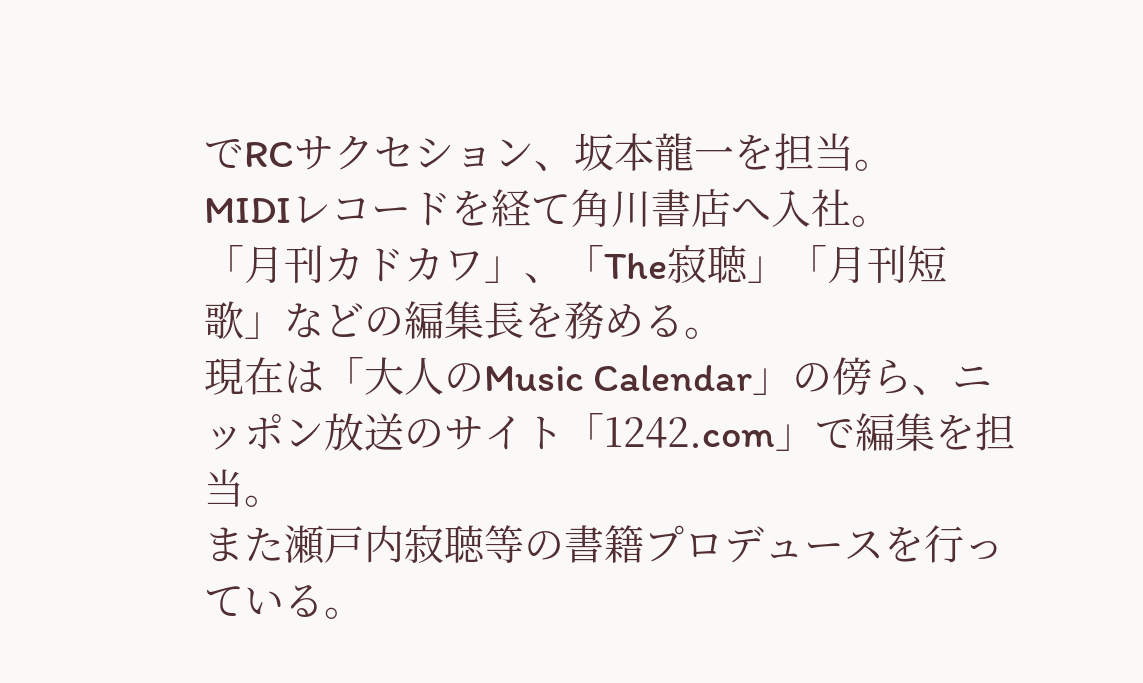でRCサクセション、坂本龍一を担当。
MIDIレコードを経て角川書店へ入社。
「月刊カドカワ」、「The寂聴」「月刊短歌」などの編集長を務める。
現在は「大人のMusic Calendar」の傍ら、ニッポン放送のサイト「1242.com」で編集を担当。
また瀬戸内寂聴等の書籍プロデュースを行っている。